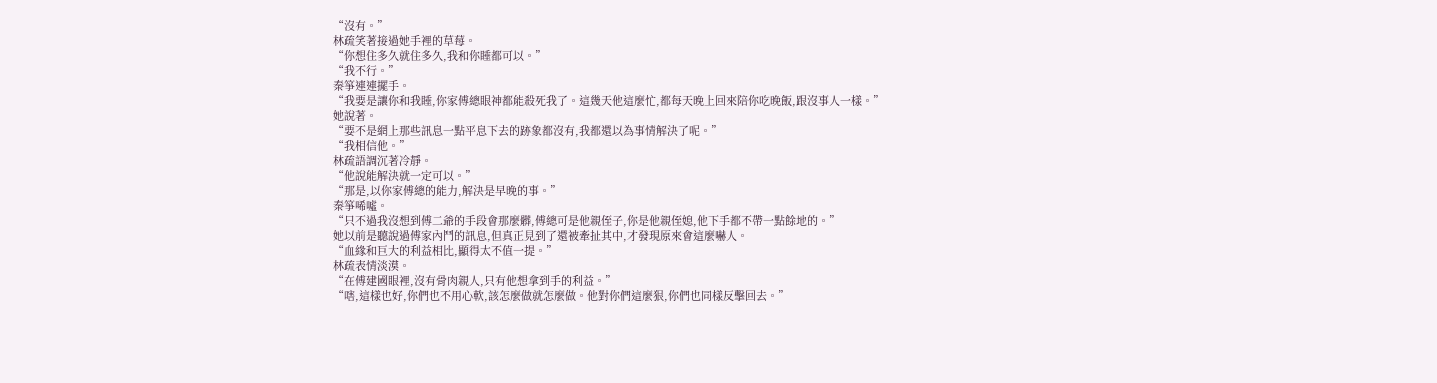“沒有。”
林疏笑著接過她手裡的草莓。
“你想住多久就住多久,我和你睡都可以。”
“我不行。”
秦箏連連擺手。
“我要是讓你和我睡,你家傅總眼神都能殺死我了。這幾天他這麼忙,都每天晚上回來陪你吃晚飯,跟沒事人一樣。”
她說著。
“要不是網上那些訊息一點平息下去的跡象都沒有,我都還以為事情解決了呢。”
“我相信他。”
林疏語調沉著冷靜。
“他說能解決就一定可以。”
“那是,以你家傅總的能力,解決是早晚的事。”
秦箏唏噓。
“只不過我沒想到傅二爺的手段會那麼髒,傅總可是他親侄子,你是他親侄媳,他下手都不帶一點餘地的。”
她以前是聽說過傅家內鬥的訊息,但真正見到了還被牽扯其中,才發現原來會這麼嚇人。
“血緣和巨大的利益相比,顯得太不值一提。”
林疏表情淡漠。
“在傅建國眼裡,沒有骨肉親人,只有他想拿到手的利益。”
“嗐,這樣也好,你們也不用心軟,該怎麼做就怎麼做。他對你們這麼狠,你們也同樣反擊回去。”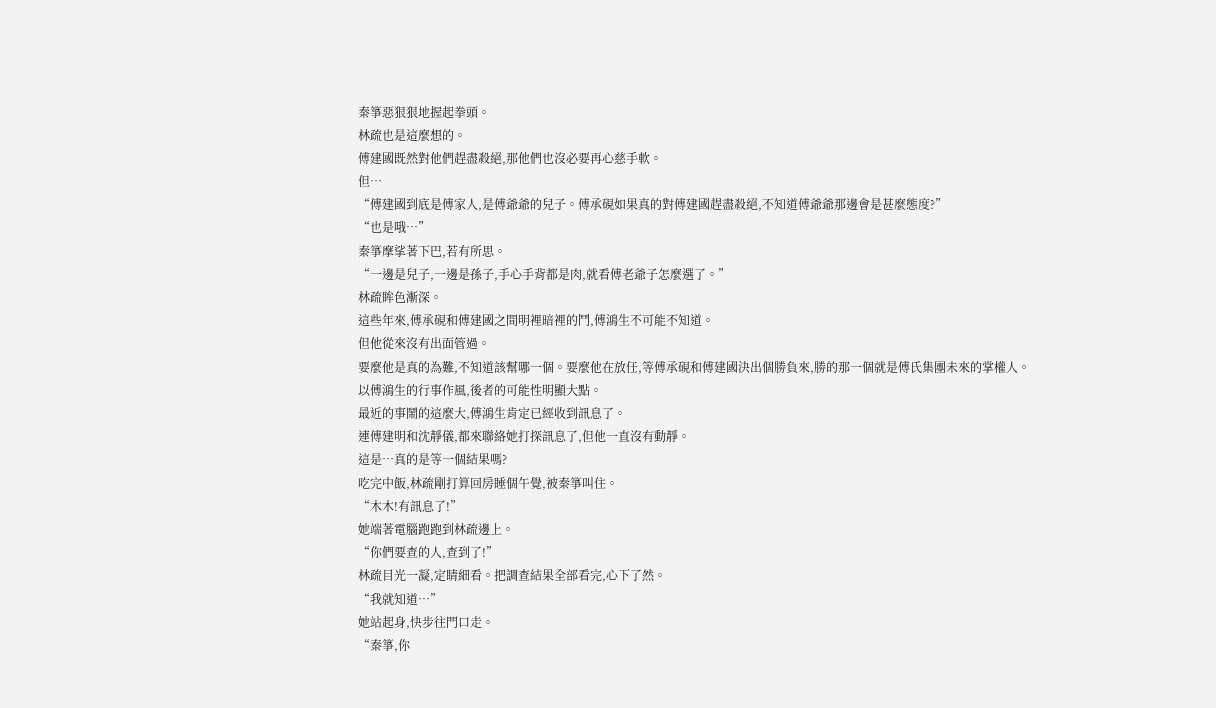秦箏惡狠狠地握起拳頭。
林疏也是這麼想的。
傅建國既然對他們趕盡殺絕,那他們也沒必要再心慈手軟。
但…
“傅建國到底是傅家人,是傅爺爺的兒子。傅承硯如果真的對傅建國趕盡殺絕,不知道傅爺爺那邊會是甚麼態度?”
“也是哦…”
秦箏摩挲著下巴,若有所思。
“一邊是兒子,一邊是孫子,手心手背都是肉,就看傅老爺子怎麼選了。”
林疏眸色漸深。
這些年來,傅承硯和傅建國之間明裡暗裡的鬥,傅鴻生不可能不知道。
但他從來沒有出面管過。
要麼他是真的為難,不知道該幫哪一個。要麼他在放任,等傅承硯和傅建國決出個勝負來,勝的那一個就是傅氏集團未來的掌權人。
以傅鴻生的行事作風,後者的可能性明顯大點。
最近的事鬧的這麼大,傅鴻生肯定已經收到訊息了。
連傅建明和沈靜儀,都來聯絡她打探訊息了,但他一直沒有動靜。
這是…真的是等一個結果嗎?
吃完中飯,林疏剛打算回房睡個午覺,被秦箏叫住。
“木木!有訊息了!”
她端著電腦跑跑到林疏邊上。
“你們要查的人,查到了!”
林疏目光一凝,定睛細看。把調查結果全部看完,心下了然。
“我就知道…”
她站起身,快步往門口走。
“秦箏,你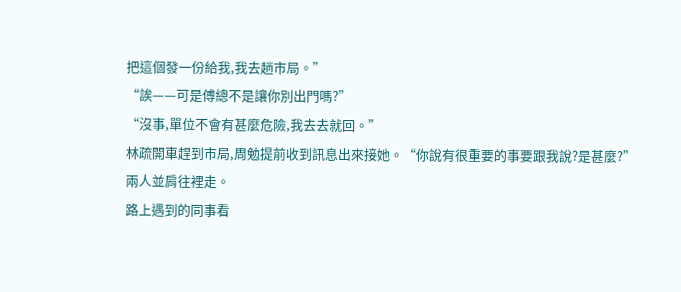把這個發一份給我,我去趟市局。”
“誒——可是傅總不是讓你別出門嗎?”
“沒事,單位不會有甚麼危險,我去去就回。”
林疏開車趕到市局,周勉提前收到訊息出來接她。“你說有很重要的事要跟我說?是甚麼?”
兩人並肩往裡走。
路上遇到的同事看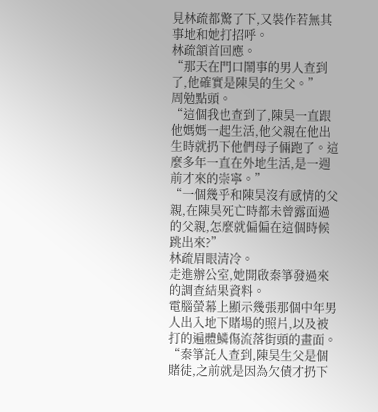見林疏都驚了下,又裝作若無其事地和她打招呼。
林疏頷首回應。
“那天在門口鬧事的男人查到了,他確實是陳昊的生父。”
周勉點頭。
“這個我也查到了,陳昊一直跟他媽媽一起生活,他父親在他出生時就扔下他們母子倆跑了。這麼多年一直在外地生活,是一週前才來的崇寧。”
“一個幾乎和陳昊沒有感情的父親,在陳昊死亡時都未曾露面過的父親,怎麼就偏偏在這個時候跳出來?”
林疏眉眼清冷。
走進辦公室,她開啟秦箏發過來的調查結果資料。
電腦螢幕上顯示幾張那個中年男人出入地下賭場的照片,以及被打的遍體鱗傷流落街頭的畫面。
“秦箏託人查到,陳昊生父是個賭徒,之前就是因為欠債才扔下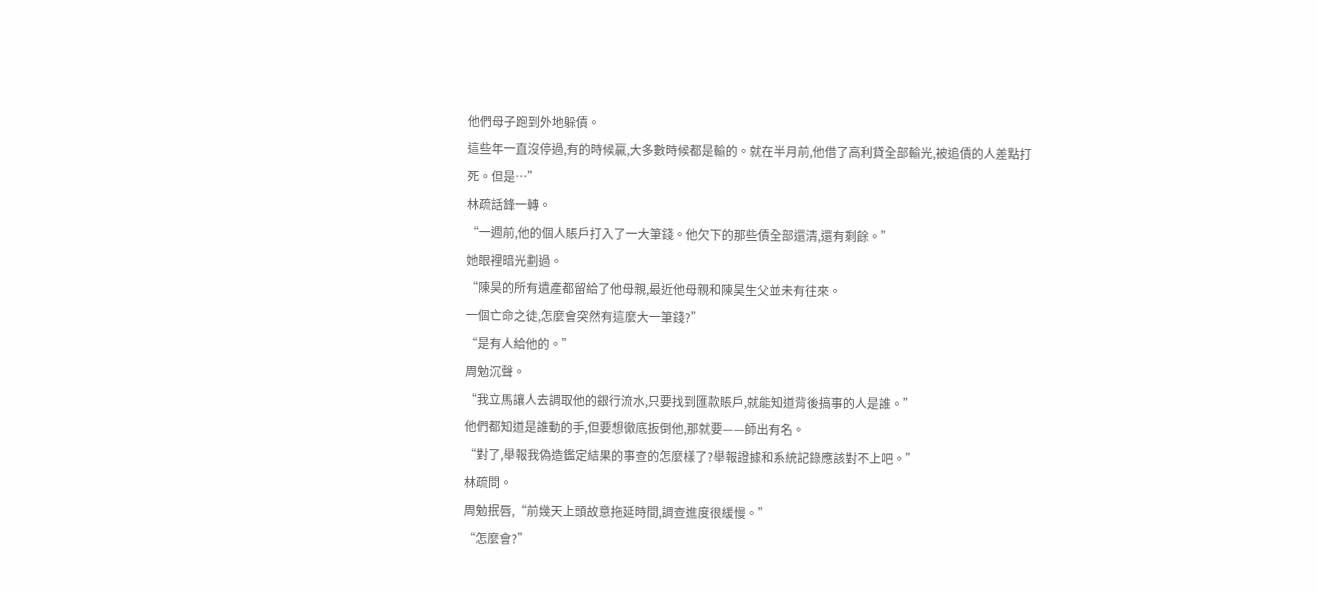他們母子跑到外地躲債。
這些年一直沒停過,有的時候贏,大多數時候都是輸的。就在半月前,他借了高利貸全部輸光,被追債的人差點打死。但是…”
林疏話鋒一轉。
“一週前,他的個人賬戶打入了一大筆錢。他欠下的那些債全部還清,還有剩餘。”
她眼裡暗光劃過。
“陳昊的所有遺產都留給了他母親,最近他母親和陳昊生父並未有往來。
一個亡命之徒,怎麼會突然有這麼大一筆錢?”
“是有人給他的。”
周勉沉聲。
“我立馬讓人去調取他的銀行流水,只要找到匯款賬戶,就能知道背後搞事的人是誰。”
他們都知道是誰動的手,但要想徹底扳倒他,那就要——師出有名。
“對了,舉報我偽造鑑定結果的事查的怎麼樣了?舉報證據和系統記錄應該對不上吧。”
林疏問。
周勉抿唇,“前幾天上頭故意拖延時間,調查進度很緩慢。”
“怎麼會?”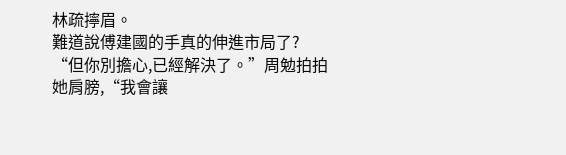林疏擰眉。
難道說傅建國的手真的伸進市局了?
“但你別擔心,已經解決了。”周勉拍拍她肩膀,“我會讓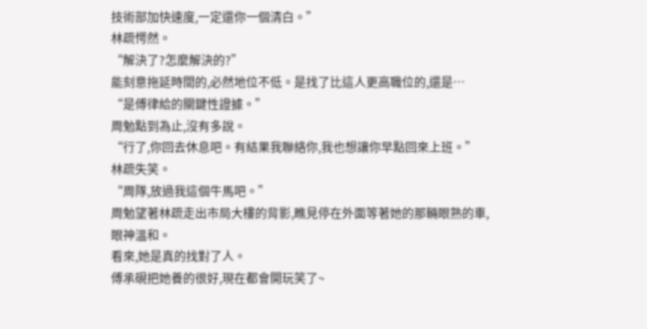技術部加快速度,一定還你一個清白。”
林疏愕然。
“解決了?怎麼解決的?”
能刻意拖延時間的,必然地位不低。是找了比這人更高職位的,還是…
“是傅律給的關鍵性證據。”
周勉點到為止,沒有多說。
“行了,你回去休息吧。有結果我聯絡你,我也想讓你早點回來上班。”
林疏失笑。
“周隊,放過我這個牛馬吧。”
周勉望著林疏走出市局大樓的背影,瞧見停在外面等著她的那輛眼熟的車,眼神溫和。
看來,她是真的找對了人。
傅承硯把她養的很好,現在都會開玩笑了~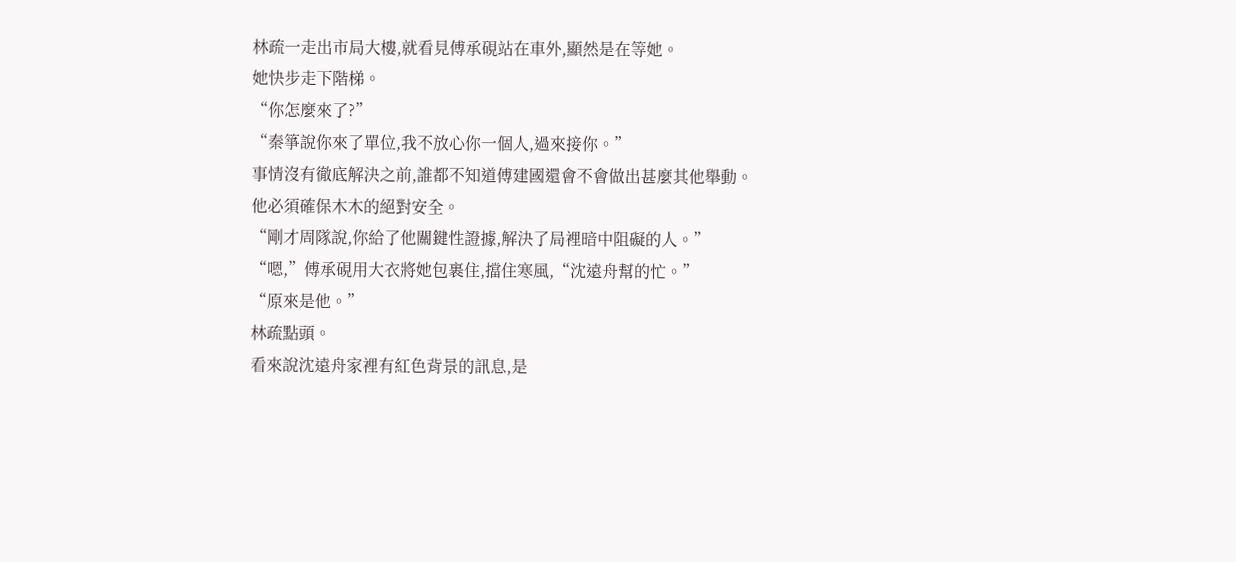林疏一走出市局大樓,就看見傅承硯站在車外,顯然是在等她。
她快步走下階梯。
“你怎麼來了?”
“秦箏說你來了單位,我不放心你一個人,過來接你。”
事情沒有徹底解決之前,誰都不知道傅建國還會不會做出甚麼其他舉動。
他必須確保木木的絕對安全。
“剛才周隊說,你給了他關鍵性證據,解決了局裡暗中阻礙的人。”
“嗯,”傅承硯用大衣將她包裹住,擋住寒風,“沈遠舟幫的忙。”
“原來是他。”
林疏點頭。
看來說沈遠舟家裡有紅色背景的訊息,是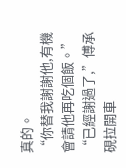真的。
“你替我謝謝他,有機會請他再吃個飯。”
“已經謝過了,”傅承硯拉開車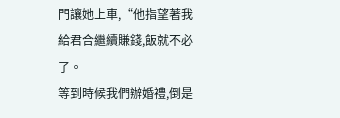門讓她上車,“他指望著我給君合繼續賺錢,飯就不必了。
等到時候我們辦婚禮,倒是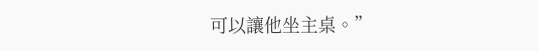可以讓他坐主桌。”